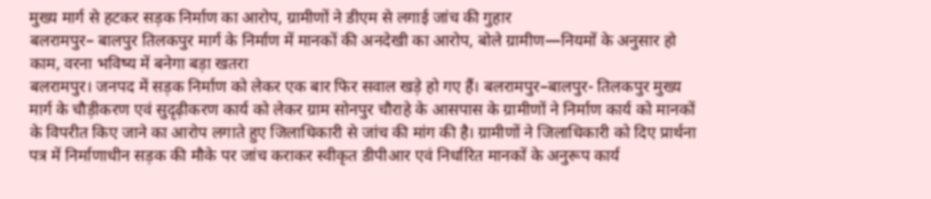मुख्य मार्ग से हटकर सड़क निर्माण का आरोप, ग्रामीणों ने डीएम से लगाई जांच की गुहार
बलरामपुर– बालपुर तिलकपुर मार्ग के निर्माण में मानकों की अनदेखी का आरोप, बोले ग्रामीण—नियमों के अनुसार हो काम, वरना भविष्य में बनेगा बड़ा खतरा
बलरामपुर। जनपद में सड़क निर्माण को लेकर एक बार फिर सवाल खड़े हो गए हैं। बलरामपुर–बालपुर- तिलकपुर मुख्य मार्ग के चौड़ीकरण एवं सुदृढ़ीकरण कार्य को लेकर ग्राम सोनपुर चौराहे के आसपास के ग्रामीणों ने निर्माण कार्य को मानकों के विपरीत किए जाने का आरोप लगाते हुए जिलाधिकारी से जांच की मांग की है। ग्रामीणों ने जिलाधिकारी को दिए प्रार्थना पत्र में निर्माणाधीन सड़क की मौके पर जांच कराकर स्वीकृत डीपीआर एवं निर्धारित मानकों के अनुरूप कार्य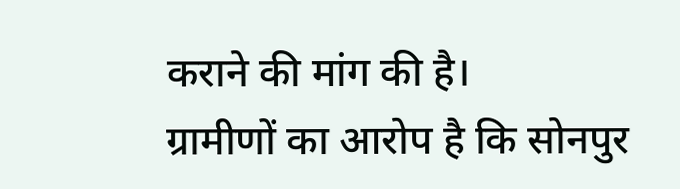कराने की मांग की है।
ग्रामीणों का आरोप है कि सोनपुर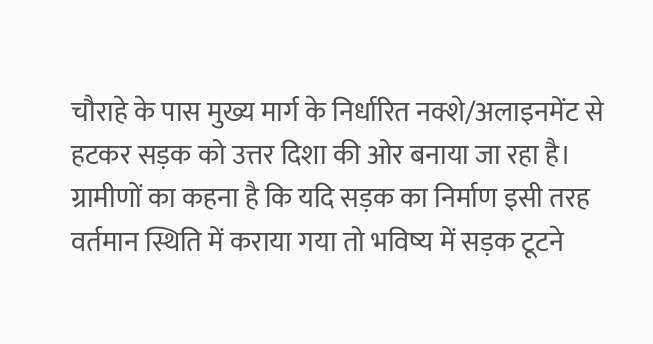चौराहे के पास मुख्य मार्ग के निर्धारित नक्शे/अलाइनमेंट से हटकर सड़क को उत्तर दिशा की ओर बनाया जा रहा है। ग्रामीणों का कहना है कि यदि सड़क का निर्माण इसी तरह वर्तमान स्थिति में कराया गया तो भविष्य में सड़क टूटने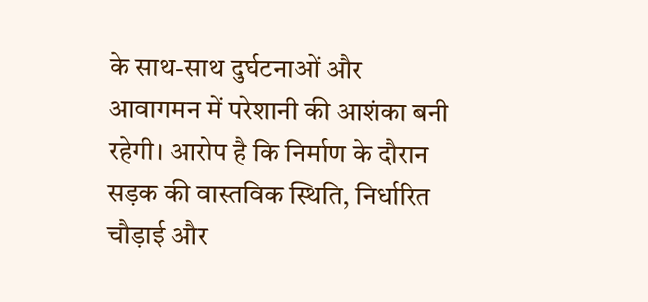के साथ-साथ दुर्घटनाओं और आवागमन में परेशानी की आशंका बनी रहेगी। आरोप है कि निर्माण के दौरान सड़क की वास्तविक स्थिति, निर्धारित चौड़ाई और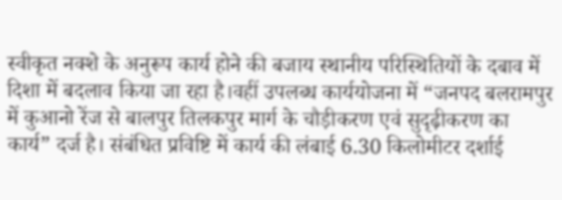स्वीकृत नक्शे के अनुरूप कार्य होने की बजाय स्थानीय परिस्थितियों के दबाव में दिशा में बदलाव किया जा रहा है।वहीं उपलब्ध कार्ययोजना में “जनपद बलरामपुर में कुआनो रेंज से बालपुर तिलकपुर मार्ग के चौड़ीकरण एवं सुदृढ़ीकरण का कार्य” दर्ज है। संबंधित प्रविष्टि में कार्य की लंबाई 6.30 किलोमीटर दर्शाई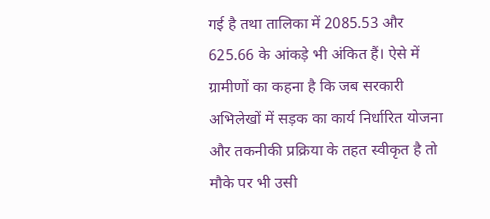गई है तथा तालिका में 2085.53 और 625.66 के आंकड़े भी अंकित हैं। ऐसे में ग्रामीणों का कहना है कि जब सरकारी अभिलेखों में सड़क का कार्य निर्धारित योजना और तकनीकी प्रक्रिया के तहत स्वीकृत है तो मौके पर भी उसी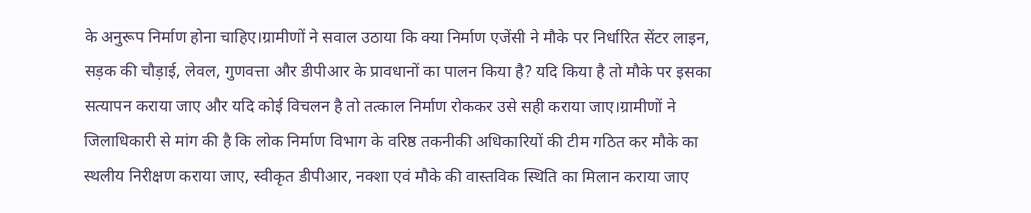के अनुरूप निर्माण होना चाहिए।ग्रामीणों ने सवाल उठाया कि क्या निर्माण एजेंसी ने मौके पर निर्धारित सेंटर लाइन, सड़क की चौड़ाई, लेवल, गुणवत्ता और डीपीआर के प्रावधानों का पालन किया है? यदि किया है तो मौके पर इसका सत्यापन कराया जाए और यदि कोई विचलन है तो तत्काल निर्माण रोककर उसे सही कराया जाए।ग्रामीणों ने जिलाधिकारी से मांग की है कि लोक निर्माण विभाग के वरिष्ठ तकनीकी अधिकारियों की टीम गठित कर मौके का स्थलीय निरीक्षण कराया जाए, स्वीकृत डीपीआर, नक्शा एवं मौके की वास्तविक स्थिति का मिलान कराया जाए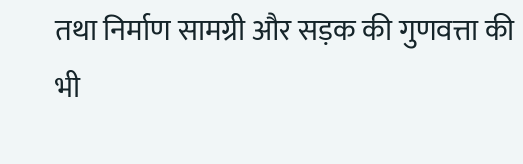तथा निर्माण सामग्री और सड़क की गुणवत्ता की भी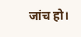जांच हो।